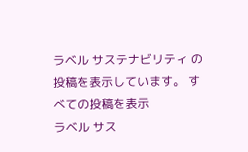ラベル サステナビリティ の投稿を表示しています。 すべての投稿を表示
ラベル サス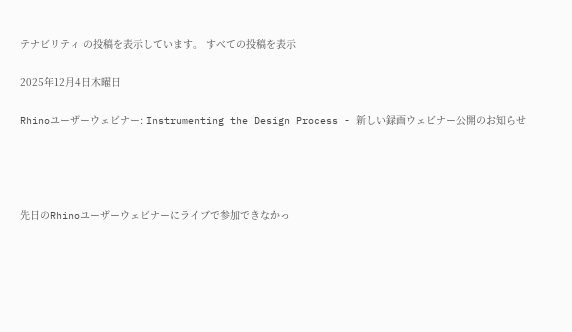テナビリティ の投稿を表示しています。 すべての投稿を表示

2025年12月4日木曜日

Rhinoユーザーウェビナー: Instrumenting the Design Process - 新しい録画ウェビナー公開のお知らせ




先日のRhinoユーザーウェビナーにライブで参加できなかっ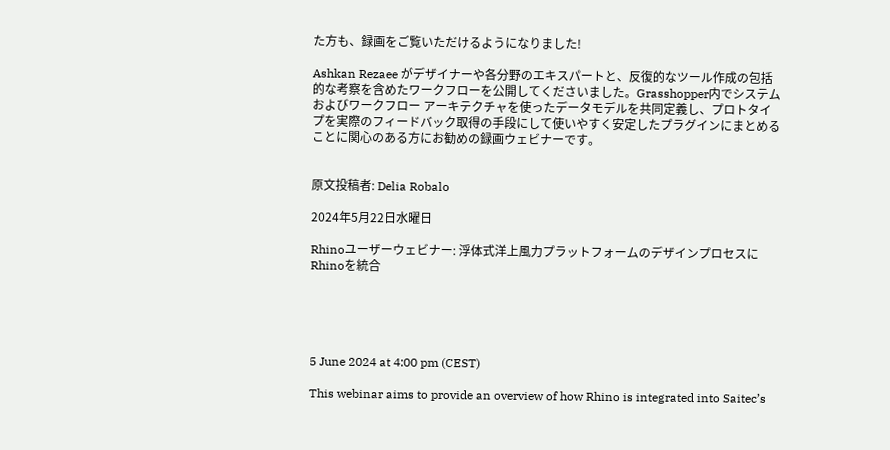た方も、録画をご覧いただけるようになりました!

Ashkan Rezaee がデザイナーや各分野のエキスパートと、反復的なツール作成の包括的な考察を含めたワークフローを公開してくださいました。Grasshopper内でシステムおよびワークフロー アーキテクチャを使ったデータモデルを共同定義し、プロトタイプを実際のフィードバック取得の手段にして使いやすく安定したプラグインにまとめることに関心のある方にお勧めの録画ウェビナーです。


原文投稿者: Delia Robalo

2024年5月22日水曜日

Rhinoユーザーウェビナー: 浮体式洋上風力プラットフォームのデザインプロセスにRhinoを統合





5 June 2024 at 4:00 pm (CEST)

This webinar aims to provide an overview of how Rhino is integrated into Saitec’s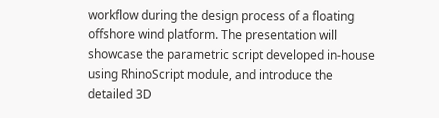workflow during the design process of a floating offshore wind platform. The presentation will showcase the parametric script developed in-house using RhinoScript module, and introduce the detailed 3D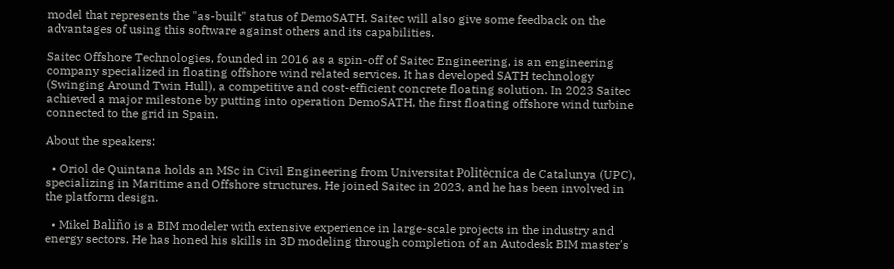model that represents the "as-built" status of DemoSATH. Saitec will also give some feedback on the advantages of using this software against others and its capabilities.

Saitec Offshore Technologies, founded in 2016 as a spin-off of Saitec Engineering, is an engineering company specialized in floating offshore wind related services. It has developed SATH technology (Swinging Around Twin Hull), a competitive and cost-efficient concrete floating solution. In 2023 Saitec achieved a major milestone by putting into operation DemoSATH, the first floating offshore wind turbine connected to the grid in Spain.

About the speakers:

  • Oriol de Quintana holds an MSc in Civil Engineering from Universitat Politècnica de Catalunya (UPC), specializing in Maritime and Offshore structures. He joined Saitec in 2023, and he has been involved in the platform design.

  • Mikel Baliño is a BIM modeler with extensive experience in large-scale projects in the industry and energy sectors. He has honed his skills in 3D modeling through completion of an Autodesk BIM master's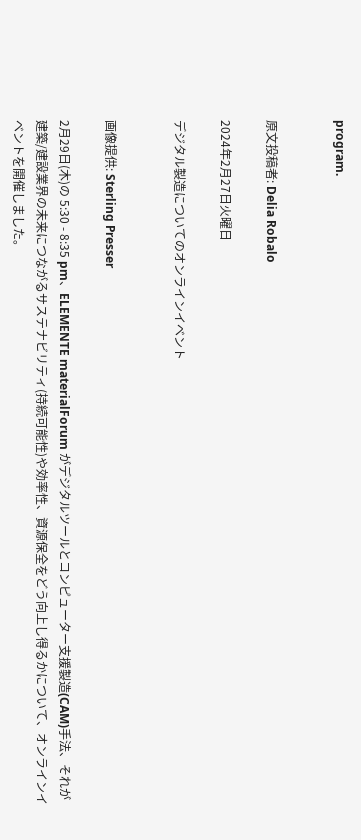program.


原文投稿者: Delia Robalo

2024年2月27日火曜日

デジタル製造についてのオンラインイベント


画像提供: Sterling Presser

2月29日(木)の 5:30 - 8:35 pm、ELEMENTE materialForum がデジタルツールとコンピューター支援製造(CAM)手法、それが建築/建設業界の未来につながるサステナビリティ(持続可能性)や効率性、資源保全をどう向上し得るかについて、オンラインイベントを開催しました。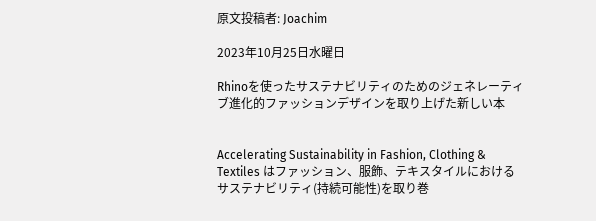原文投稿者: Joachim

2023年10月25日水曜日

Rhinoを使ったサステナビリティのためのジェネレーティブ進化的ファッションデザインを取り上げた新しい本


Accelerating Sustainability in Fashion, Clothing & Textiles はファッション、服飾、テキスタイルにおけるサステナビリティ(持続可能性)を取り巻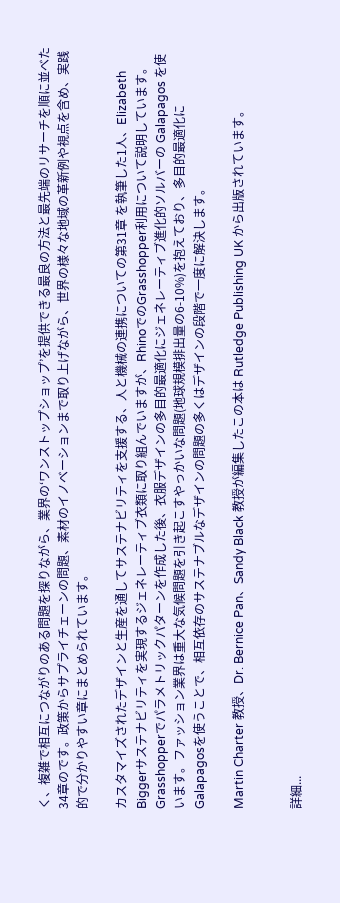く、複雑で相互につながりのある問題を探りながら、業界の‘ワンストップショップ’を提供できる最良の方法と最先端のリサーチを順に並べた34章のです。政策からサプライチェーンの問題、素材のイノベーションまで取り上げながら、世界の様々な地域の革新例や視点を含め、実践的で分かりやすい章にまとめられています。

カスタマイズされたデザインと生産を通してサステナビリティを支援する、人と機械の連携についての第31章 を執筆した1人、Elizabeth Biggerサステナビリティを実現するジェネレーティブ衣類に取り組んでいますが、RhinoでのGrasshopper利用について説明しています。Grasshopperでパラメトリックパターンを作成した後、衣服デザインの多目的最適化にジェネレーティブ進化的ソルバーの Galapagos を使います。ファッション業界は重大な気候問題を引き起こすやっかいな問題(地球規模排出量の6-10%)を抱えており、多目的最適化にGalapagosを使うことで、相互依存のサステナブルなデザインの問題の多くはデザインの段階で一度に解決します。

Martin Charter 教授、Dr. Bernice Pan、Sandy Black 教授が編集したこの本は Rutledge Publishing UK から出版されています。


詳細...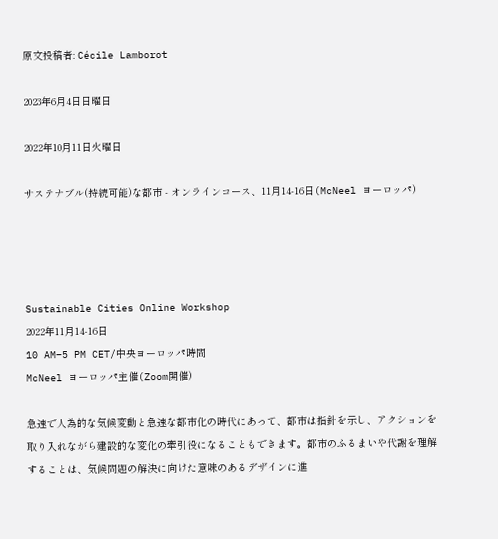原文投稿者: Cécile Lamborot

2023年6月4日日曜日

2022年10月11日火曜日

サステナブル(持続可能)な都市 - オンラインコース、11月14-16日(McNeel ヨーロッパ)




Sustainable Cities Online Workshop
2022年11月14-16日
10 AM–5 PM CET/中央ヨーロッパ時間
McNeel ヨーロッパ主催(Zoom開催)

急速で人為的な気候変動と急速な都市化の時代にあって、都市は指針を示し、アクションを取り入れながら建設的な変化の牽引役になることもできます。都市のふるまいや代謝を理解することは、気候問題の解決に向けた意味のあるデザインに進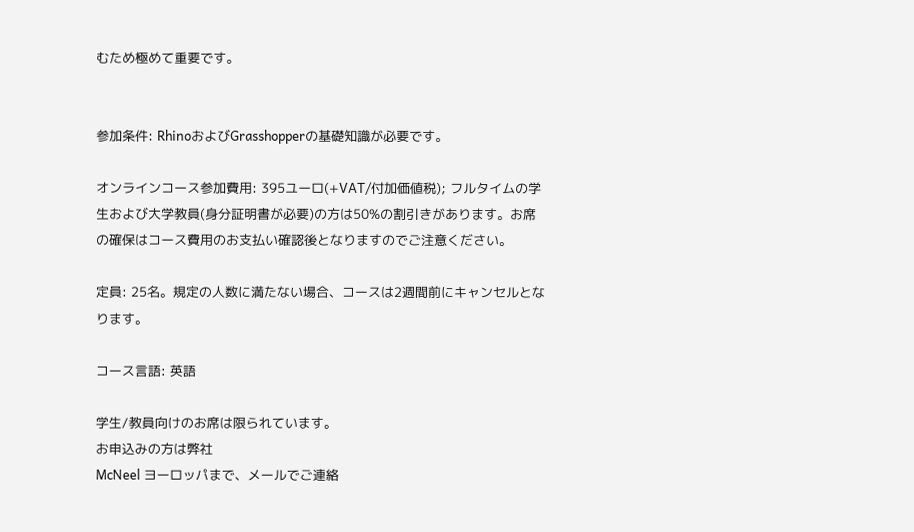むため極めて重要です。


参加条件: RhinoおよびGrasshopperの基礎知識が必要です。

オンラインコース参加費用: 395ユーロ(+VAT/付加価値税); フルタイムの学生および大学教員(身分証明書が必要)の方は50%の割引きがあります。お席の確保はコース費用のお支払い確認後となりますのでご注意ください。

定員: 25名。規定の人数に満たない場合、コースは2週間前にキャンセルとなります。

コース言語: 英語

学生/教員向けのお席は限られています。
お申込みの方は弊社
McNeel ヨーロッパまで、メールでご連絡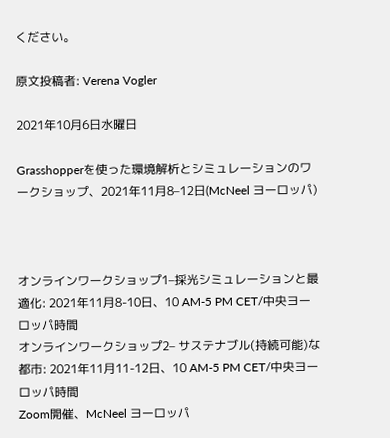ください。

原文投稿者: Verena Vogler

2021年10月6日水曜日

Grasshopperを使った環境解析とシミュレーションのワークショップ、2021年11月8–12日(McNeel ヨーロッパ)



オンラインワークショップ1–採光シミュレーションと最適化: 2021年11月8-10日、10 AM-5 PM CET/中央ヨーロッパ時間
オンラインワークショップ2– サステナブル(持続可能)な都市: 2021年11月11-12日、10 AM-5 PM CET/中央ヨーロッパ時間
Zoom開催、McNeel ヨーロッパ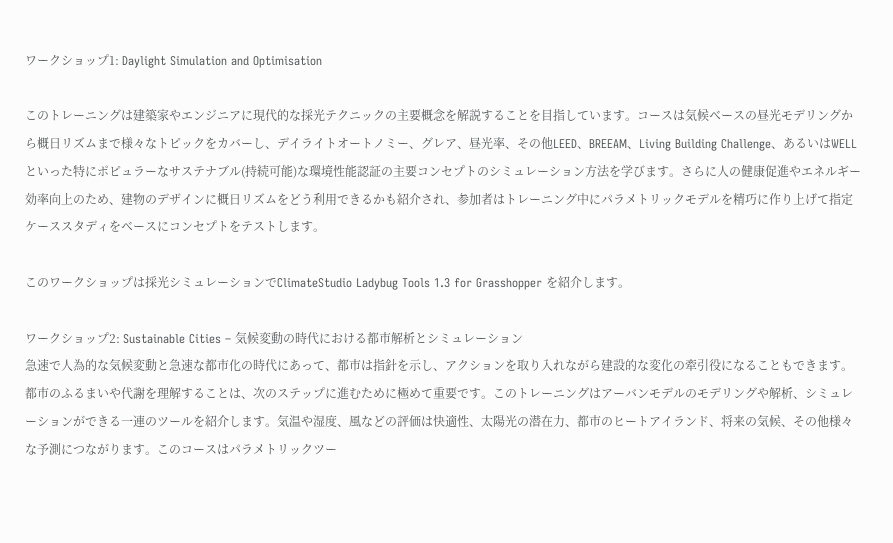ワークショップ1: Daylight Simulation and Optimisation

このトレーニングは建築家やエンジニアに現代的な採光テクニックの主要概念を解説することを目指しています。コースは気候ベースの昼光モデリングから概日リズムまで様々なトピックをカバーし、デイライトオートノミー、グレア、昼光率、その他LEED、BREEAM、Living Building Challenge、あるいはWELLといった特にポピュラーなサステナブル(持続可能)な環境性能認証の主要コンセプトのシミュレーション方法を学びます。さらに人の健康促進やエネルギー効率向上のため、建物のデザインに概日リズムをどう利用できるかも紹介され、参加者はトレーニング中にパラメトリックモデルを精巧に作り上げて指定ケーススタディをベースにコンセプトをテストします。

このワークショップは採光シミュレーションでClimateStudio Ladybug Tools 1.3 for Grasshopper を紹介します。

ワークショップ2: Sustainable Cities – 気候変動の時代における都市解析とシミュレーション
急速で人為的な気候変動と急速な都市化の時代にあって、都市は指針を示し、アクションを取り入れながら建設的な変化の牽引役になることもできます。都市のふるまいや代謝を理解することは、次のステップに進むために極めて重要です。このトレーニングはアーバンモデルのモデリングや解析、シミュレーションができる一連のツールを紹介します。気温や湿度、風などの評価は快適性、太陽光の潜在力、都市のヒートアイランド、将来の気候、その他様々な予測につながります。このコースはパラメトリックツー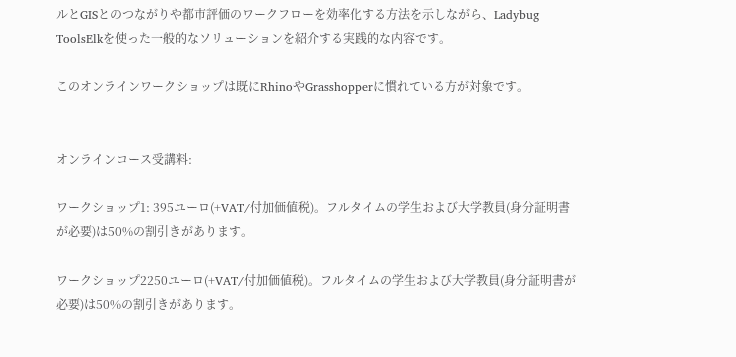ルとGISとのつながりや都市評価のワークフローを効率化する方法を示しながら、Ladybug ToolsElkを使った一般的なソリューションを紹介する実践的な内容です。

このオンラインワークショップは既にRhinoやGrasshopperに慣れている方が対象です。


オンラインコース受講料:

ワークショップ1: 395ユーロ(+VAT/付加価値税)。フルタイムの学生および大学教員(身分証明書が必要)は50%の割引きがあります。

ワークショップ2250ユーロ(+VAT/付加価値税)。フルタイムの学生および大学教員(身分証明書が必要)は50%の割引きがあります。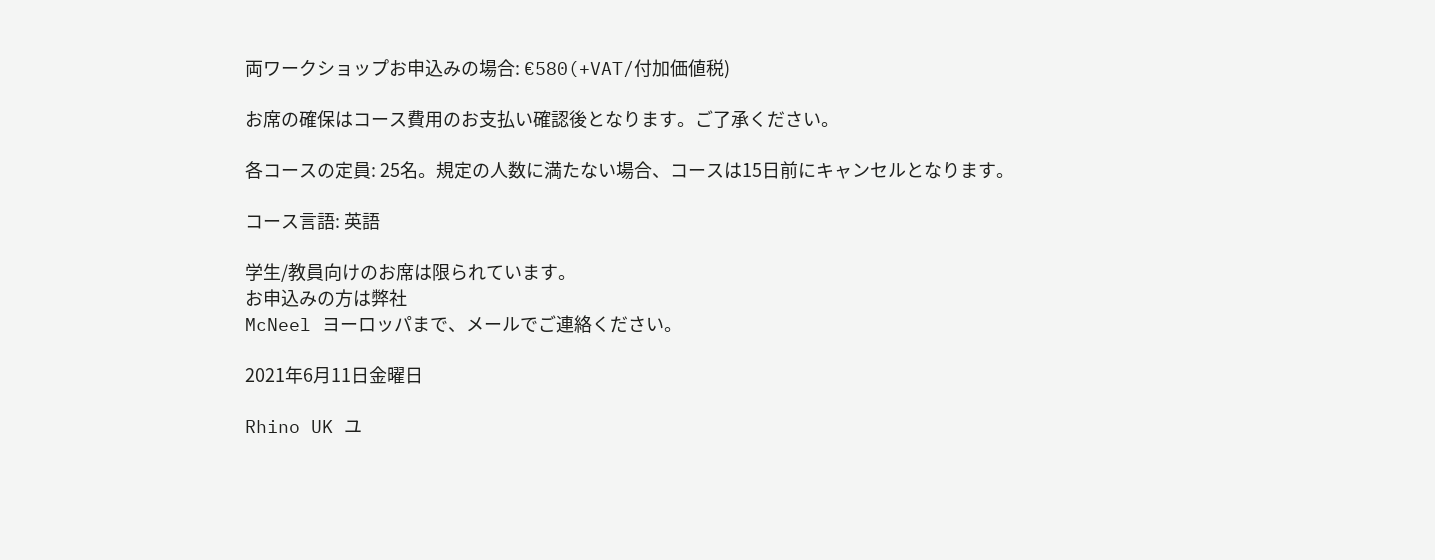両ワークショップお申込みの場合: €580(+VAT/付加価値税)

お席の確保はコース費用のお支払い確認後となります。ご了承ください。

各コースの定員: 25名。規定の人数に満たない場合、コースは15日前にキャンセルとなります。

コース言語: 英語

学生/教員向けのお席は限られています。
お申込みの方は弊社
McNeel ヨーロッパまで、メールでご連絡ください。

2021年6月11日金曜日

Rhino UK ユ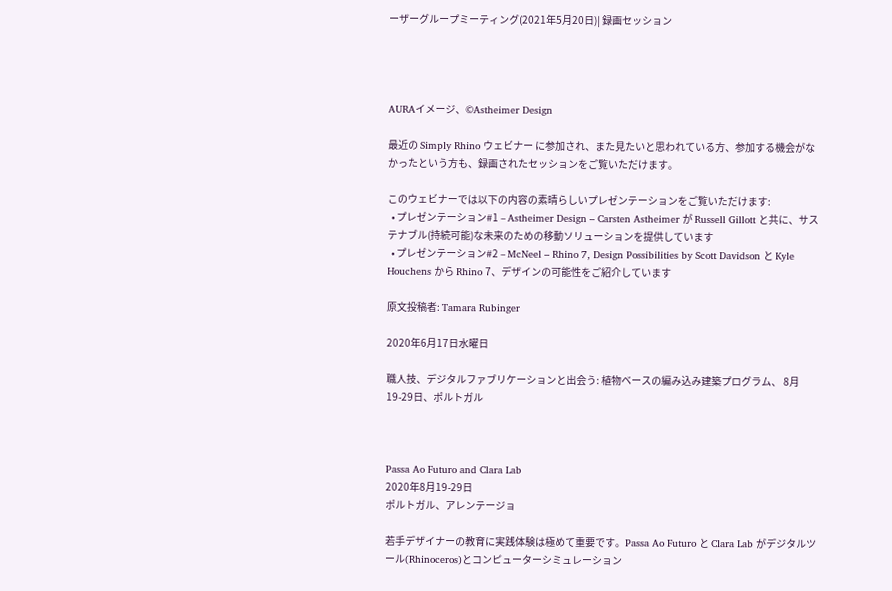ーザーグループミーティング(2021年5月20日)| 録画セッション




AURAイメージ、©Astheimer Design

最近の Simply Rhino ウェビナー に参加され、また見たいと思われている方、参加する機会がなかったという方も、録画されたセッションをご覧いただけます。

このウェビナーでは以下の内容の素晴らしいプレゼンテーションをご覧いただけます:
  • プレゼンテーション#1 – Astheimer Design – Carsten Astheimer が Russell Gillott と共に、サステナブル(持続可能)な未来のための移動ソリューションを提供しています
  • プレゼンテーション#2 – McNeel – Rhino 7, Design Possibilities by Scott Davidson と Kyle Houchens から Rhino 7、デザインの可能性をご紹介しています

原文投稿者: Tamara Rubinger

2020年6月17日水曜日

職人技、デジタルファブリケーションと出会う: 植物ベースの編み込み建築プログラム、 8月19-29日、ポルトガル



Passa Ao Futuro and Clara Lab
2020年8月19-29日
ポルトガル、アレンテージョ

若手デザイナーの教育に実践体験は極めて重要です。Passa Ao Futuro と Clara Lab がデジタルツール(Rhinoceros)とコンピューターシミュレーション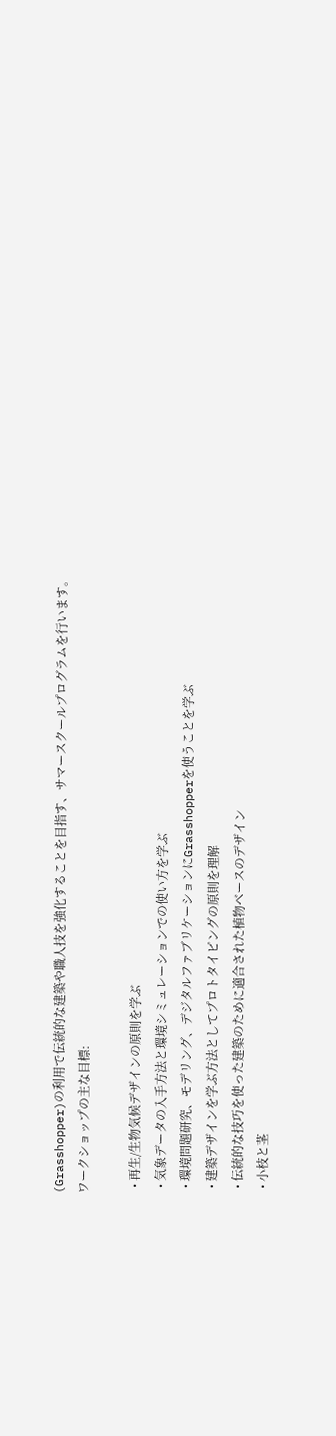(Grasshopper)の利用で伝統的な建築や職人技を強化することを目指す、サマースクールプログラムを行います。
ワークショップの主な目標:

  • 再生/生物気候デザインの原則を学ぶ
  • 気象データの入手方法と環境シミュレーションでの使い方を学ぶ
  • 環境問題研究、モデリング、デジタルファブリケーションにGrasshopperを使うことを学ぶ
  • 建築デザインを学ぶ方法としてプロトタイピングの原則を理解
  • 伝統的な技巧を使った建築のために適合された植物ベースのデザイン
  • 小枝と茎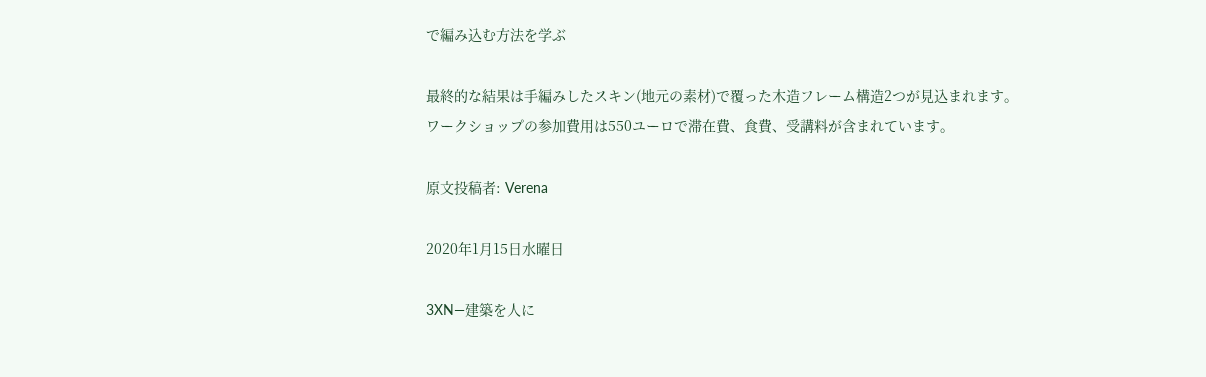で編み込む方法を学ぶ

最終的な結果は手編みしたスキン(地元の素材)で覆った木造フレーム構造2つが見込まれます。
ワークショップの参加費用は550ユーロで滞在費、食費、受講料が含まれています。

原文投稿者: Verena

2020年1月15日水曜日

3XN—建築を人に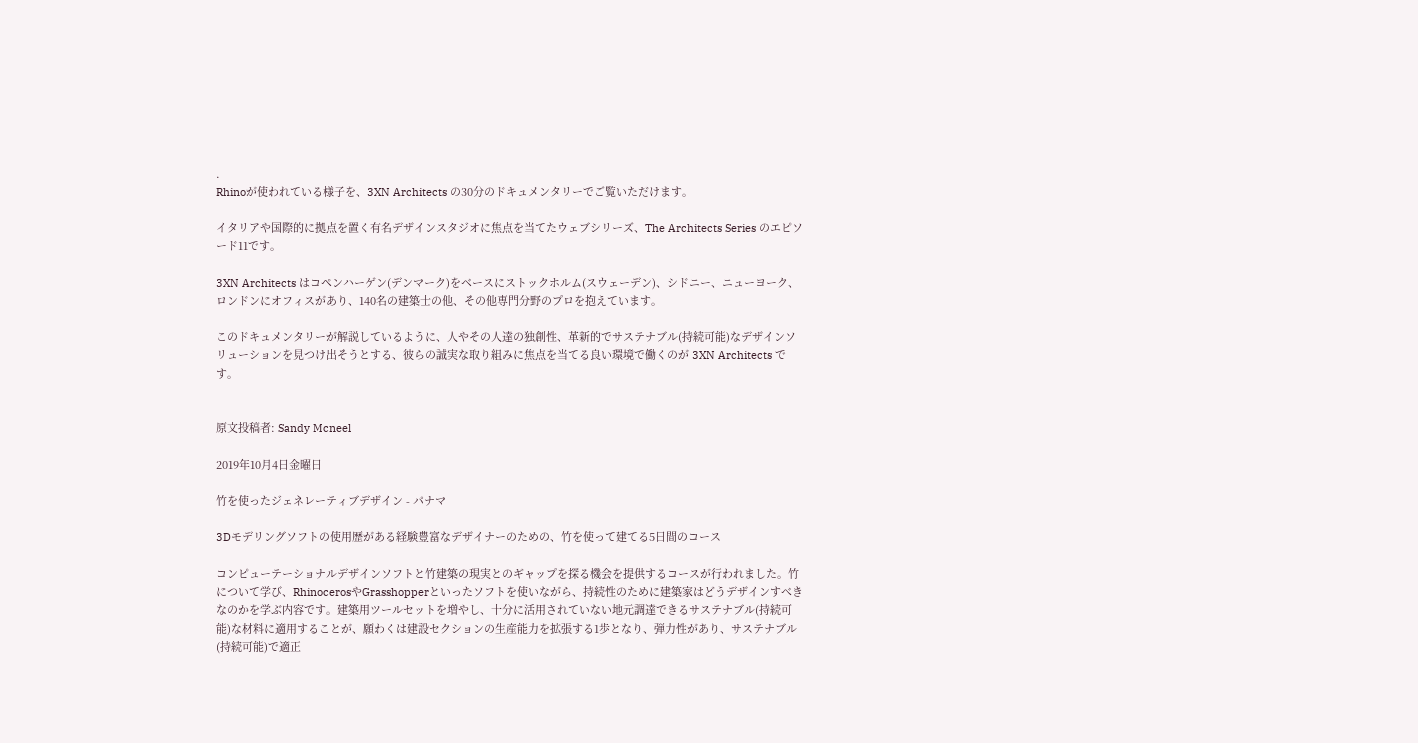.
Rhinoが使われている様子を、3XN Architects の30分のドキュメンタリーでご覧いただけます。

イタリアや国際的に拠点を置く有名デザインスタジオに焦点を当てたウェブシリーズ、The Architects Series のエピソード11です。

3XN Architects はコペンハーゲン(デンマーク)をベースにストックホルム(スウェーデン)、シドニー、ニューヨーク、ロンドンにオフィスがあり、140名の建築士の他、その他専門分野のプロを抱えています。

このドキュメンタリーが解説しているように、人やその人達の独創性、革新的でサステナブル(持続可能)なデザインソリューションを見つけ出そうとする、彼らの誠実な取り組みに焦点を当てる良い環境で働くのが 3XN Architects です。


原文投稿者: Sandy Mcneel

2019年10月4日金曜日

竹を使ったジェネレーティブデザイン - パナマ

3Dモデリングソフトの使用歴がある経験豊富なデザイナーのための、竹を使って建てる5日間のコース

コンピューテーショナルデザインソフトと竹建築の現実とのギャップを探る機会を提供するコースが行われました。竹について学び、RhinocerosやGrasshopperといったソフトを使いながら、持続性のために建築家はどうデザインすべきなのかを学ぶ内容です。建築用ツールセットを増やし、十分に活用されていない地元調達できるサステナブル(持続可能)な材料に適用することが、願わくは建設セクションの生産能力を拡張する1歩となり、弾力性があり、サステナブル(持続可能)で適正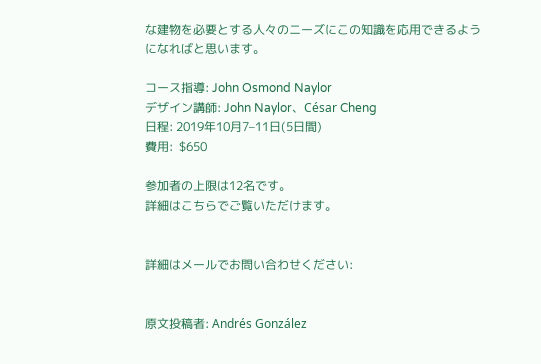な建物を必要とする人々のニーズにこの知識を応用できるようになればと思います。

コース指導: John Osmond Naylor
デザイン講師: John Naylor、César Cheng
日程: 2019年10月7–11日(5日間)
費用:  $650

参加者の上限は12名です。
詳細はこちらでご覧いただけます。


詳細はメールでお問い合わせください:


原文投稿者: Andrés González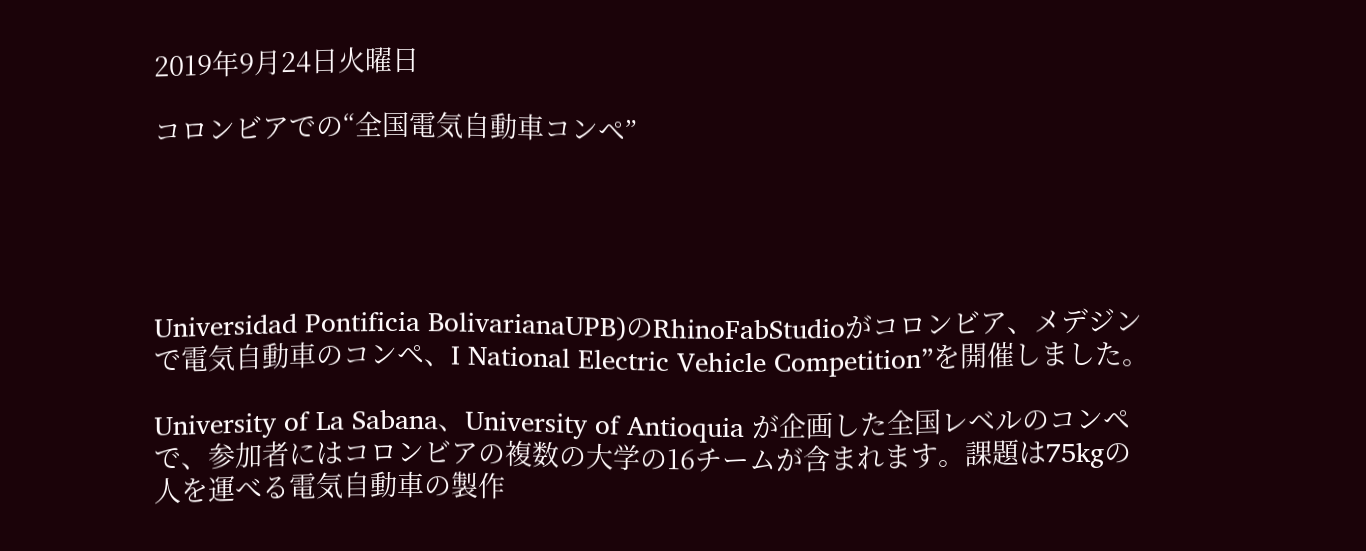2019年9月24日火曜日

コロンビアでの“全国電気自動車コンペ”





Universidad Pontificia BolivarianaUPB)のRhinoFabStudioがコロンビア、メデジンで電気自動車のコンペ、I National Electric Vehicle Competition”を開催しました。

University of La Sabana、University of Antioquia が企画した全国レベルのコンペで、参加者にはコロンビアの複数の大学の16チームが含まれます。課題は75kgの人を運べる電気自動車の製作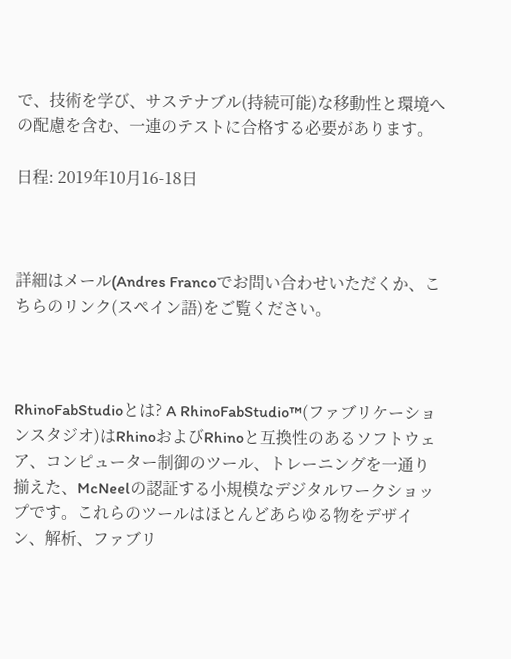で、技術を学び、サステナブル(持続可能)な移動性と環境への配慮を含む、一連のテストに合格する必要があります。

日程: 2019年10月16-18日



詳細はメール(Andres Francoでお問い合わせいただくか、こちらのリンク(スペイン語)をご覧ください。



RhinoFabStudioとは? A RhinoFabStudio™(ファブリケーションスタジオ)はRhinoおよびRhinoと互換性のあるソフトウェア、コンピューター制御のツール、トレーニングを一通り揃えた、McNeelの認証する小規模なデジタルワークショップです。これらのツールはほとんどあらゆる物をデザイン、解析、ファブリ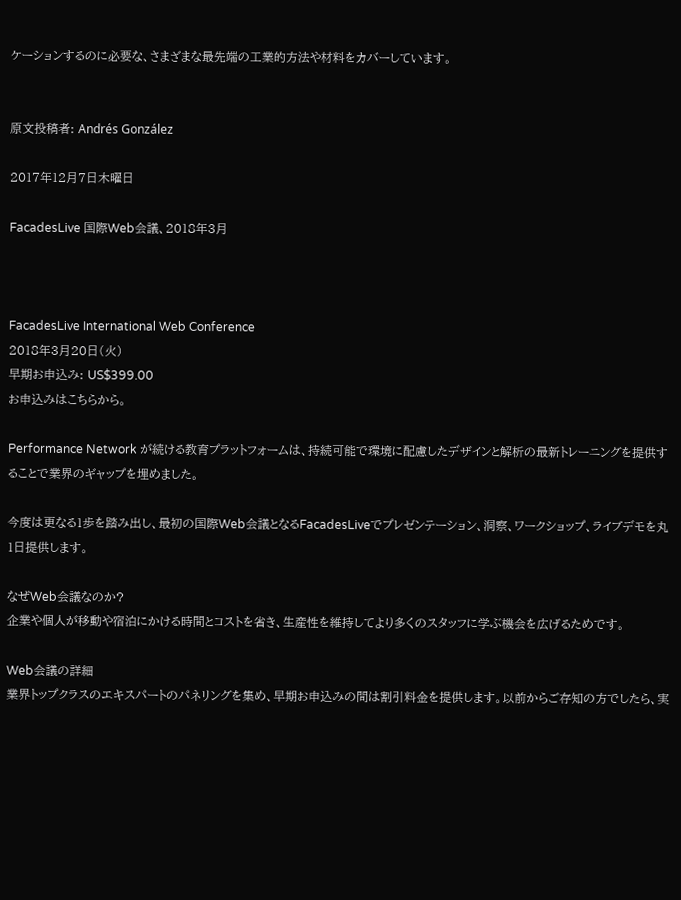ケーションするのに必要な、さまざまな最先端の工業的方法や材料をカバーしています。


原文投稿者: Andrés González

2017年12月7日木曜日

FacadesLive 国際Web会議、2018年3月



FacadesLive International Web Conference
2018年3月20日(火)
早期お申込み: US$399.00
お申込みはこちらから。

Performance Network が続ける教育プラットフォームは、持続可能で環境に配慮したデザインと解析の最新トレーニングを提供することで業界のギャップを埋めました。

今度は更なる1歩を踏み出し、最初の国際Web会議となるFacadesLiveでプレゼンテーション、洞察、ワークショップ、ライブデモを丸1日提供します。

なぜWeb会議なのか?
企業や個人が移動や宿泊にかける時間とコストを省き、生産性を維持してより多くのスタッフに学ぶ機会を広げるためです。

Web会議の詳細
業界トップクラスのエキスパートのパネリングを集め、早期お申込みの間は割引料金を提供します。以前からご存知の方でしたら、実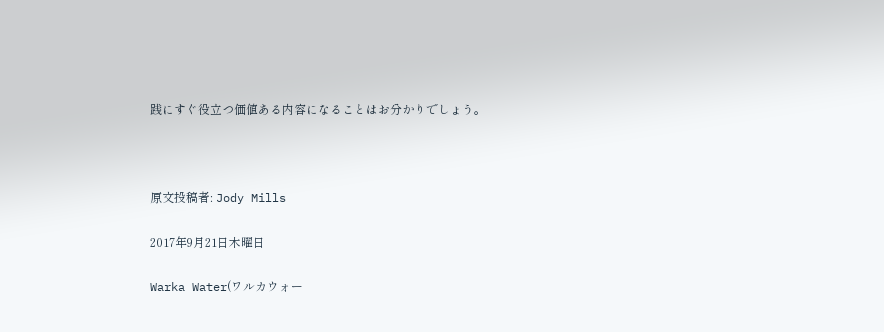践にすぐ役立つ価値ある内容になることはお分かりでしょう。



原文投稿者: Jody Mills

2017年9月21日木曜日

Warka Water(ワルカウォー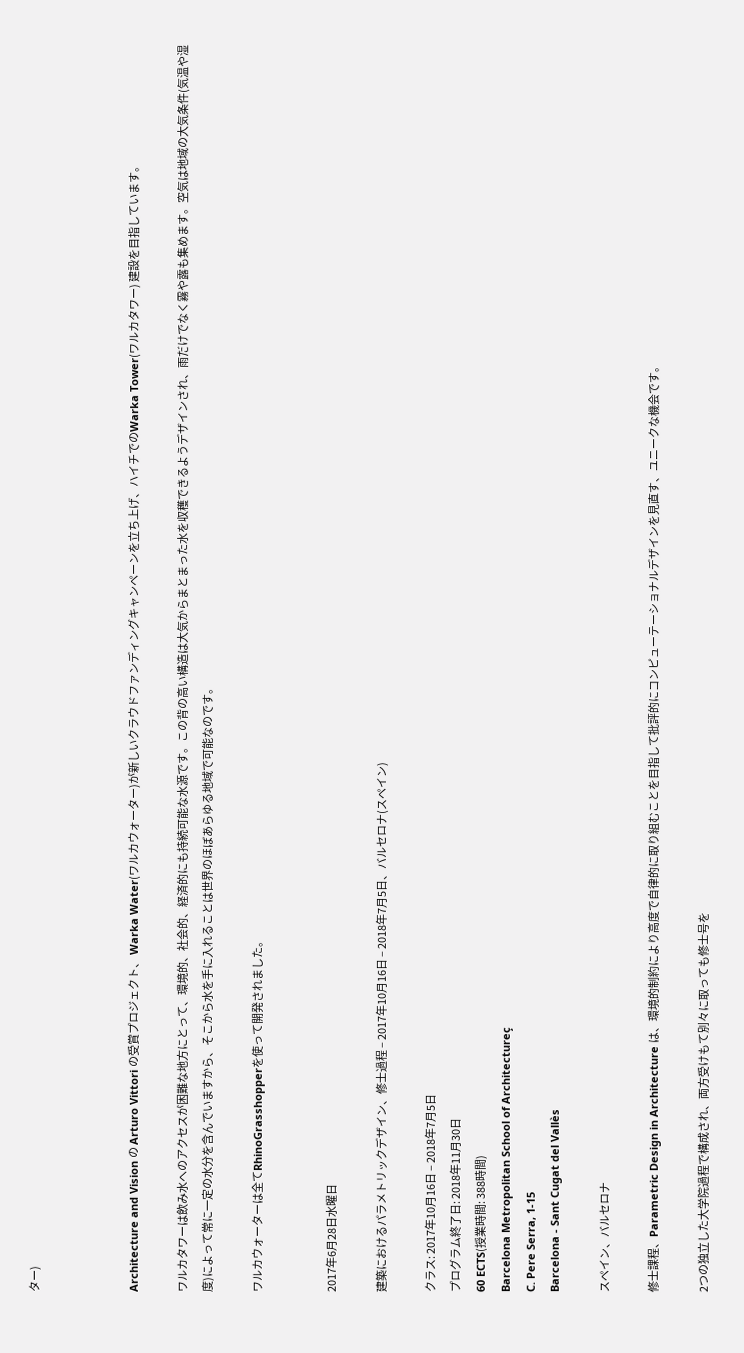ター)



Architecture and Vision の Arturo Vittori の受賞プロジェクト、 Warka Water(ワルカウォーター)が新しいクラウドファンディングキャンペーンを立ち上げ、ハイチでのWarka Tower(ワルカタワー) 建設を目指しています。

ワルカタワーは飲み水へのアクセスが困難な地方にとって、環境的、社会的、経済的にも持続可能な水源です。この背の高い構造は大気からまとまった水を収穫できるようデザインされ、雨だけでなく霧や露も集めます。空気は地域の大気条件(気温や湿度)によって常に一定の水分を含んでいますから、そこから水を手に入れることは世界のほぼあらゆる地域で可能なのです。

ワルカウォーターは全てRhinoGrasshopperを使って開発されました。


2017年6月28日水曜日

建築におけるパラメトリックデザイン、修士過程 – 2017年10月16日 – 2018年7月5日、バルセロナ(スペイン)

クラス: 2017年10月16日 – 2018年7月5日
プログラム終了日: 2018年11月30日
60 ECTS(授業時間: 388時間)
Barcelona Metropolitan School of Architectureç
C. Pere Serra, 1-15
Barcelona - Sant Cugat del Vallès

スペイン、バルセロナ

修士課程、Parametric Design in Architecture は、環境的制約により高度で自律的に取り組むことを目指して批評的にコンピューテーショナルデザインを見直す、ユニークな機会です。

2つの独立した大学院過程で構成され、両方受けもて別々に取っても修士号を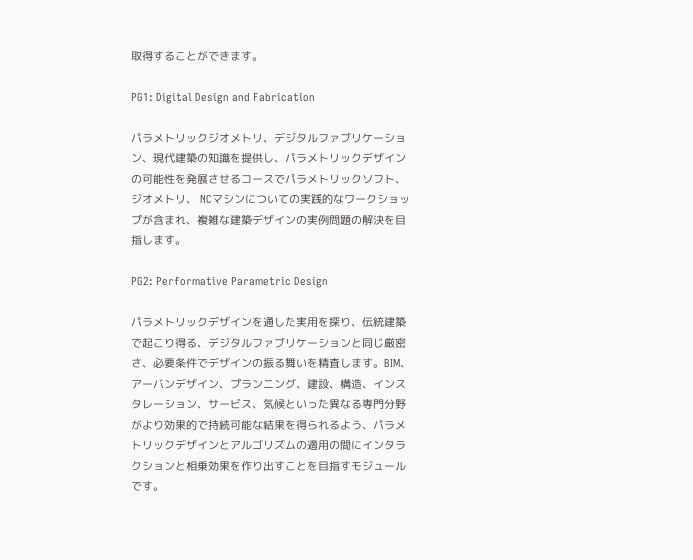取得することができます。

PG1: Digital Design and Fabrication

パラメトリックジオメトリ、デジタルファブリケーション、現代建築の知識を提供し、パラメトリックデザインの可能性を発展させるコースでパラメトリックソフト、ジオメトリ、 NCマシンについての実践的なワークショップが含まれ、複雑な建築デザインの実例問題の解決を目指します。

PG2: Performative Parametric Design

パラメトリックデザインを通した実用を探り、伝統建築で起こり得る、デジタルファブリケーションと同じ厳密さ、必要条件でデザインの振る舞いを精査します。BIM、アーバンデザイン、プランニング、建設、構造、インスタレーション、サービス、気候といった異なる専門分野がより効果的で持続可能な結果を得られるよう、パラメトリックデザインとアルゴリズムの適用の間にインタラクションと相乗効果を作り出すことを目指すモジュールです。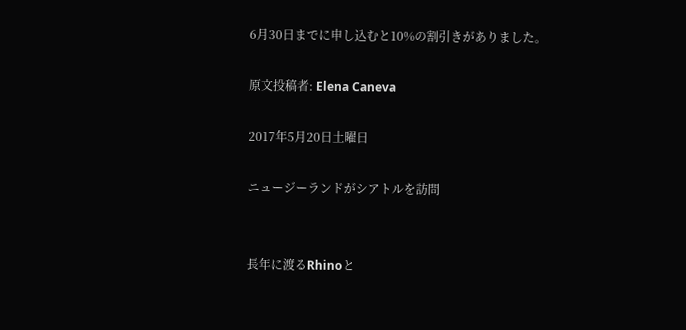6月30日までに申し込むと10%の割引きがありました。

原文投稿者: Elena Caneva

2017年5月20日土曜日

ニュージーランドがシアトルを訪問


長年に渡るRhinoと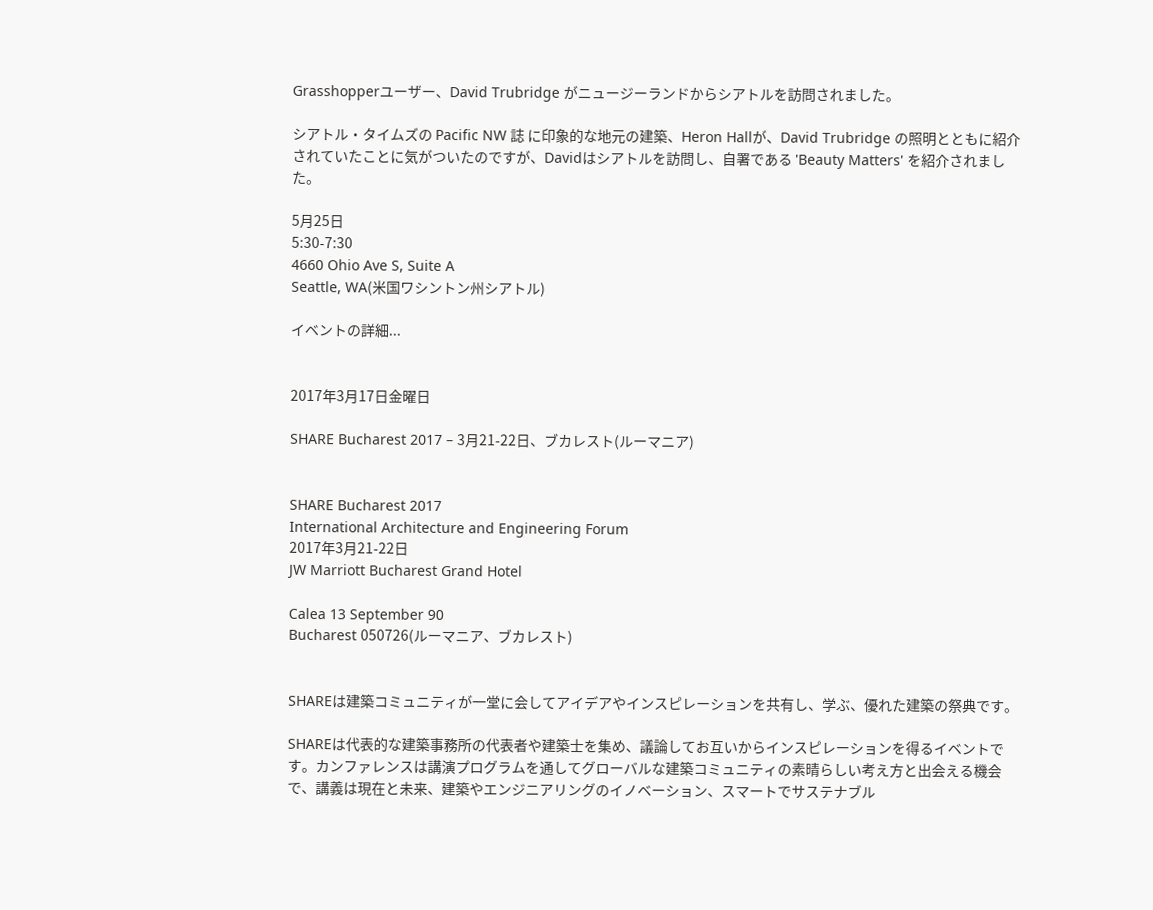Grasshopperユーザー、David Trubridge がニュージーランドからシアトルを訪問されました。

シアトル・タイムズの Pacific NW 誌 に印象的な地元の建築、Heron Hallが、David Trubridge の照明とともに紹介されていたことに気がついたのですが、Davidはシアトルを訪問し、自署である 'Beauty Matters' を紹介されました。

5月25日
5:30-7:30
4660 Ohio Ave S, Suite A
Seattle, WA(米国ワシントン州シアトル)

イベントの詳細...


2017年3月17日金曜日

SHARE Bucharest 2017 – 3月21-22日、ブカレスト(ルーマニア)


SHARE Bucharest 2017
International Architecture and Engineering Forum
2017年3月21-22日
JW Marriott Bucharest Grand Hotel

Calea 13 September 90
Bucharest 050726(ルーマニア、ブカレスト)


SHAREは建築コミュニティが一堂に会してアイデアやインスピレーションを共有し、学ぶ、優れた建築の祭典です。

SHAREは代表的な建築事務所の代表者や建築士を集め、議論してお互いからインスピレーションを得るイベントです。カンファレンスは講演プログラムを通してグローバルな建築コミュニティの素晴らしい考え方と出会える機会で、講義は現在と未来、建築やエンジニアリングのイノベーション、スマートでサステナブル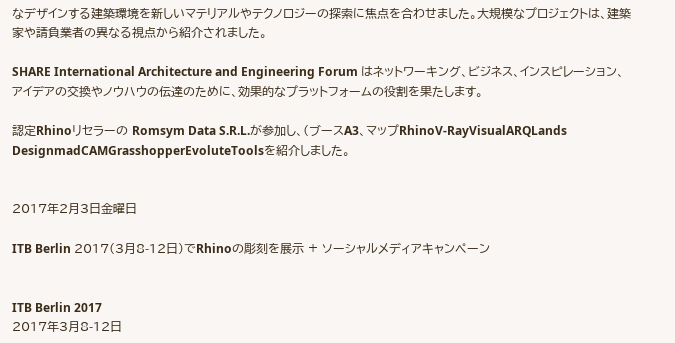なデザインする建築環境を新しいマテリアルやテクノロジーの探索に焦点を合わせました。大規模なプロジェクトは、建築家や請負業者の異なる視点から紹介されました。

SHARE International Architecture and Engineering Forum はネットワーキング、ビジネス、インスピレーション、アイデアの交換やノウハウの伝達のために、効果的なプラットフォームの役割を果たします。

認定Rhinoリセラーの Romsym Data S.R.L.が参加し、(ブースA3、マップRhinoV-RayVisualARQLands DesignmadCAMGrasshopperEvoluteToolsを紹介しました。


2017年2月3日金曜日

ITB Berlin 2017(3月8-12日)でRhinoの彫刻を展示 + ソーシャルメディアキャンペーン


ITB Berlin 2017
2017年3月8-12日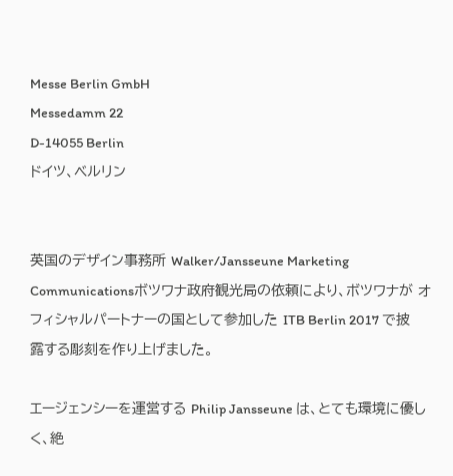Messe Berlin GmbH
Messedamm 22
D-14055 Berlin
ドイツ、ベルリン


英国のデザイン事務所 Walker/Jansseune Marketing Communicationsボツワナ政府観光局の依頼により、ボツワナが オフィシャルパートナーの国として参加した ITB Berlin 2017 で披露する彫刻を作り上げました。

エージェンシーを運営する Philip Jansseune は、とても環境に優しく、絶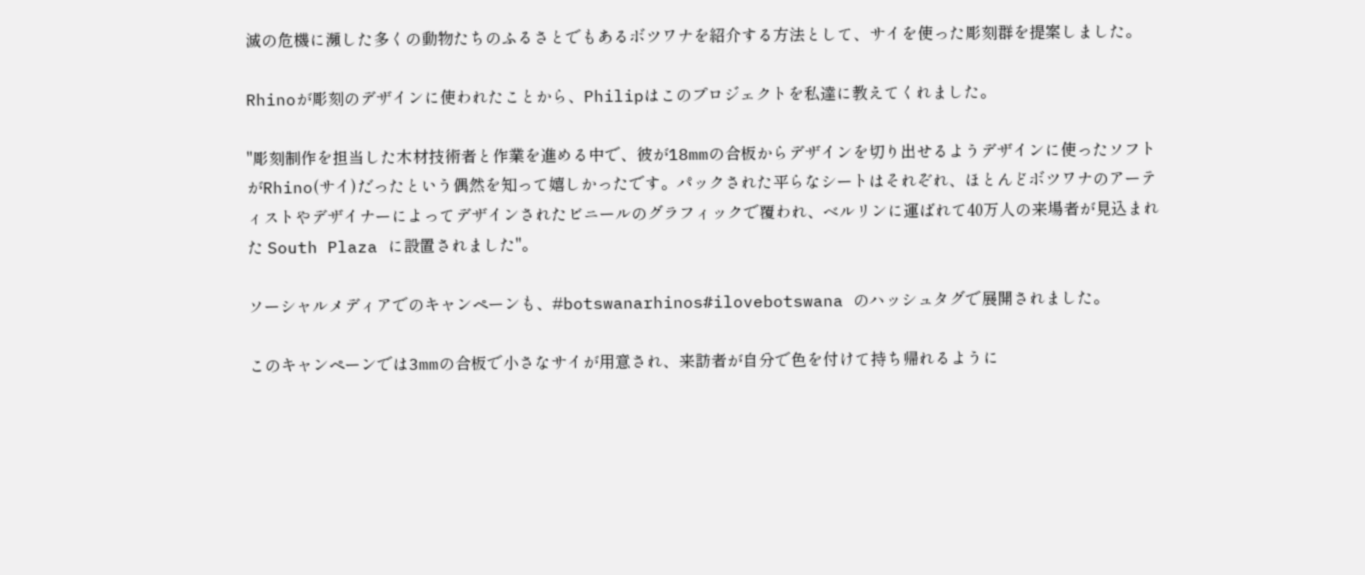滅の危機に瀕した多くの動物たちのふるさとでもあるボツワナを紹介する方法として、サイを使った彫刻群を提案しました。

Rhinoが彫刻のデザインに使われたことから、Philipはこのプロジェクトを私達に教えてくれました。

"彫刻制作を担当した木材技術者と作業を進める中で、彼が18mmの合板からデザインを切り出せるようデザインに使ったソフトがRhino(サイ)だったという偶然を知って嬉しかったです。パックされた平らなシートはそれぞれ、ほとんどボツワナのアーティストやデザイナーによってデザインされたビニールのグラフィックで覆われ、ベルリンに運ばれて40万人の来場者が見込まれた South Plaza に設置されました"。

ソーシャルメディアでのキャンペーンも、#botswanarhinos#ilovebotswana のハッシュタグで展開されました。

このキャンペーンでは3mmの合板で小さなサイが用意され、来訪者が自分で色を付けて持ち帰れるように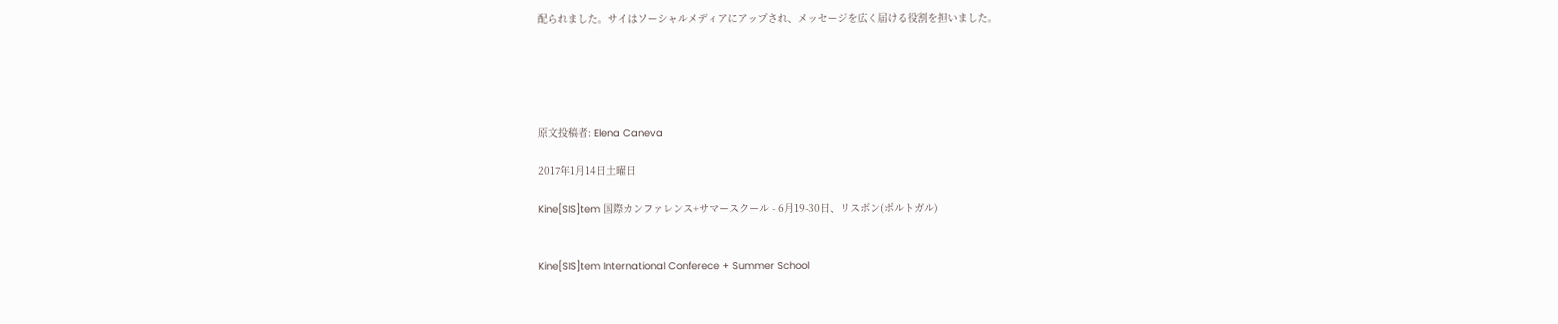配られました。サイはソーシャルメディアにアップされ、メッセージを広く届ける役割を担いました。





原文投稿者: Elena Caneva

2017年1月14日土曜日

Kine[SIS]tem 国際カンファレンス+サマースクール - 6月19-30日、リスボン(ポルトガル)


Kine[SIS]tem International Conferece + Summer School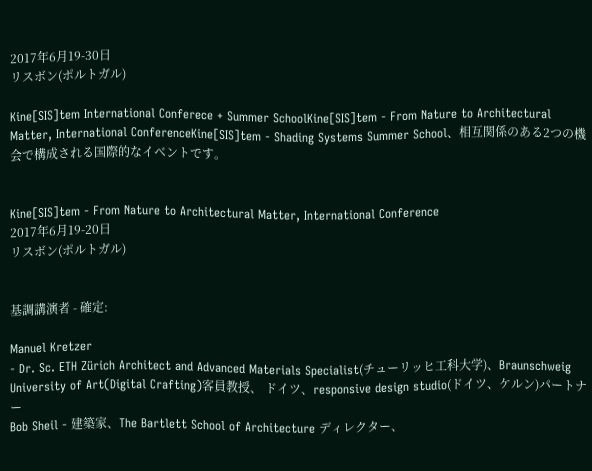2017年6月19-30日
リスボン(ポルトガル)

Kine[SIS]tem International Conferece + Summer SchoolKine[SIS]tem - From Nature to Architectural Matter, International ConferenceKine[SIS]tem - Shading Systems Summer School、相互関係のある2つの機会で構成される国際的なイベントです。


Kine[SIS]tem - From Nature to Architectural Matter, International Conference
2017年6月19-20日
リスボン(ポルトガル)


基調講演者 - 確定:

Manuel Kretzer
- Dr. Sc. ETH Zürich Architect and Advanced Materials Specialist(チューリッヒ工科大学)、Braunschweig University of Art(Digital Crafting)客員教授、 ドイツ、responsive design studio(ドイツ、ケルン)パートナー
Bob Sheil - 建築家、The Bartlett School of Architecture ディレクター、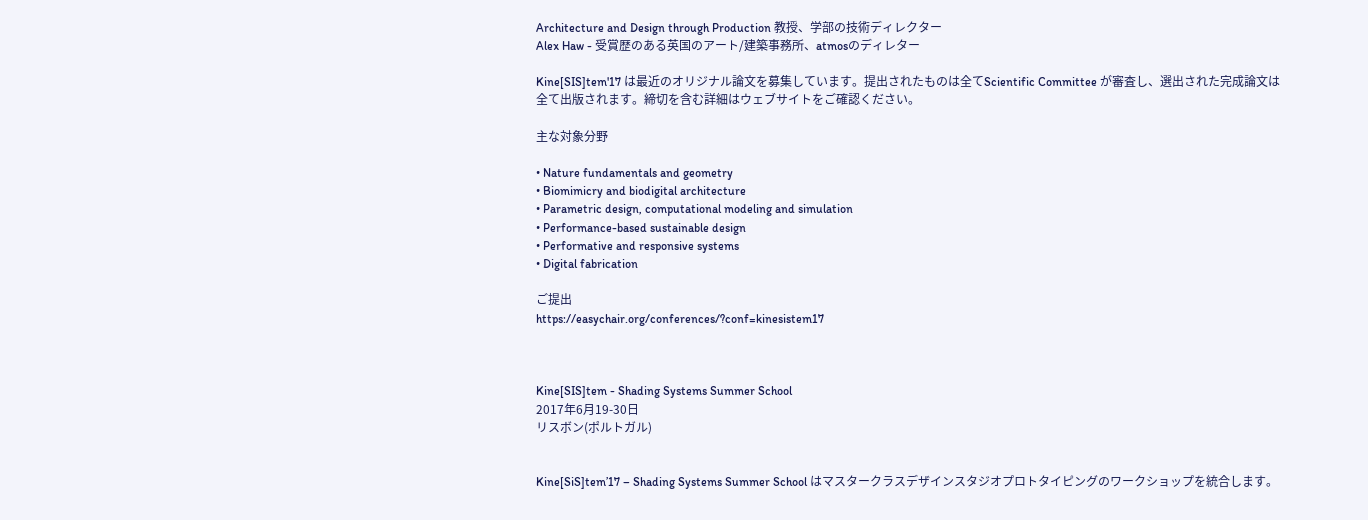Architecture and Design through Production 教授、学部の技術ディレクター
Alex Haw - 受賞歴のある英国のアート/建築事務所、atmosのディレター

Kine[SIS]tem'17 は最近のオリジナル論文を募集しています。提出されたものは全てScientific Committee が審査し、選出された完成論文は全て出版されます。締切を含む詳細はウェブサイトをご確認ください。

主な対象分野

• Nature fundamentals and geometry
• Biomimicry and biodigital architecture
• Parametric design, computational modeling and simulation
• Performance-based sustainable design
• Performative and responsive systems
• Digital fabrication

ご提出
https://easychair.org/conferences/?conf=kinesistem17



Kine[SIS]tem - Shading Systems Summer School
2017年6月19-30日
リスボン(ポルトガル)


Kine[SiS]tem’17 – Shading Systems Summer School はマスタークラスデザインスタジオプロトタイピングのワークショップを統合します。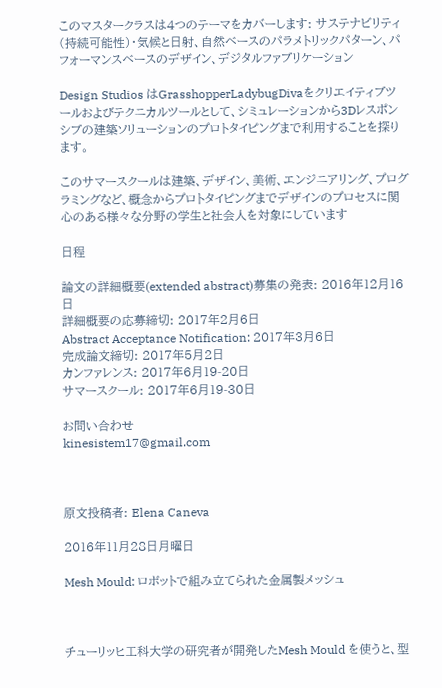このマスタークラスは4つのテーマをカバーします: サステナビリティ(持続可能性)・気候と日射、自然ベースのパラメトリックパターン、パフォーマンスベースのデザイン、デジタルファブリケーション

Design Studios はGrasshopperLadybugDivaをクリエイティブツールおよびテクニカルツールとして、シミュレーションから3Dレスポンシブの建築ソリューションのプロトタイピングまで利用することを探ります。

このサマースクールは建築、デザイン、美術、エンジニアリング、プログラミングなど、概念からプロトタイピングまでデザインのプロセスに関心のある様々な分野の学生と社会人を対象にしています

日程

論文の詳細概要(extended abstract)募集の発表: 2016年12月16日
詳細概要の応募締切: 2017年2月6日
Abstract Acceptance Notification: 2017年3月6日
完成論文締切: 2017年5月2日
カンファレンス: 2017年6月19-20日
サマースクール: 2017年6月19-30日

お問い合わせ
kinesistem17@gmail.com



原文投稿者: Elena Caneva

2016年11月28日月曜日

Mesh Mould: ロボットで組み立てられた金属製メッシュ



チューリッヒ工科大学の研究者が開発したMesh Mould を使うと、型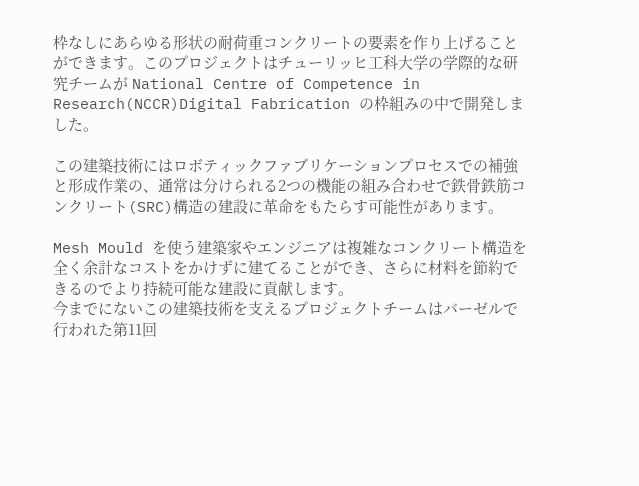枠なしにあらゆる形状の耐荷重コンクリートの要素を作り上げることができます。このプロジェクトはチューリッヒ工科大学の学際的な研究チームが National Centre of Competence in Research(NCCR)Digital Fabrication の枠組みの中で開発しました。

この建築技術にはロボティックファブリケーションプロセスでの補強と形成作業の、通常は分けられる2つの機能の組み合わせで鉄骨鉄筋コンクリート(SRC)構造の建設に革命をもたらす可能性があります。

Mesh Mould を使う建築家やエンジニアは複雑なコンクリート構造を全く余計なコストをかけずに建てることができ、さらに材料を節約できるのでより持続可能な建設に貢献します。
今までにないこの建築技術を支えるプロジェクトチームはバーゼルで行われた第11回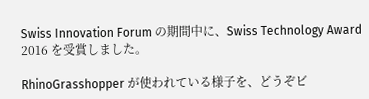Swiss Innovation Forum の期間中に、Swiss Technology Award 2016 を受賞しました。

RhinoGrasshopper が使われている様子を、どうぞビ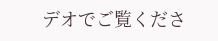デオでご覧くださ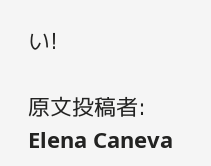い!

原文投稿者: Elena Caneva